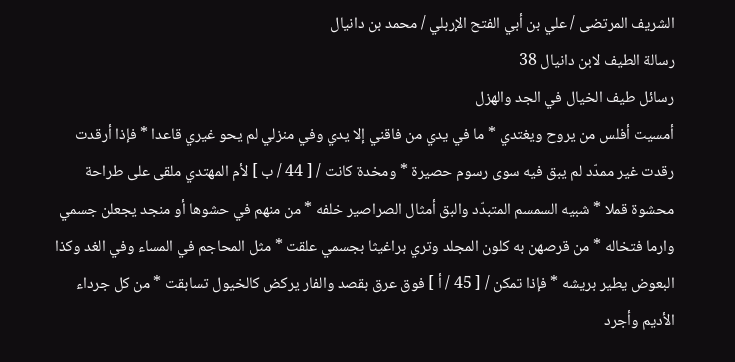الشريف المرتضى / علي بن أبي الفتح الإربلي / محمد بن دانيال
رسالة الطيف لابن دانيال 38
رسائل طيف الخيال في الجد والهزل
أمسيت أفلس من يروح ويغتدي * ما في يدي من فاقني إلا يدي وفي منزلي لم يحو غيري قاعدا * فإذا أرقدت رقدت غير ممدّد لم يبق فيه سوى رسوم حصيرة * ومخدة كانت / [ 44 / ب ] لأم المهتدي ملقى على طراحة محشوة قملا * شبيه السمسم المتبدّد والبق أمثال الصراصير خلفه * من منهم في حشوها أو منجد يجعلن جسمي وارما فتخاله * من قرصهن به كلون المجلد وتري براغيثا بجسمي علقت * مثل المحاجم في المساء وفي الغد وكذا البعوض يطير بريشه * فإذا تمكن / [ 45 / أ ] فوق عرق بقصد والفار يركض كالخيول تسابقت * من كل جرداء الأديم وأجرد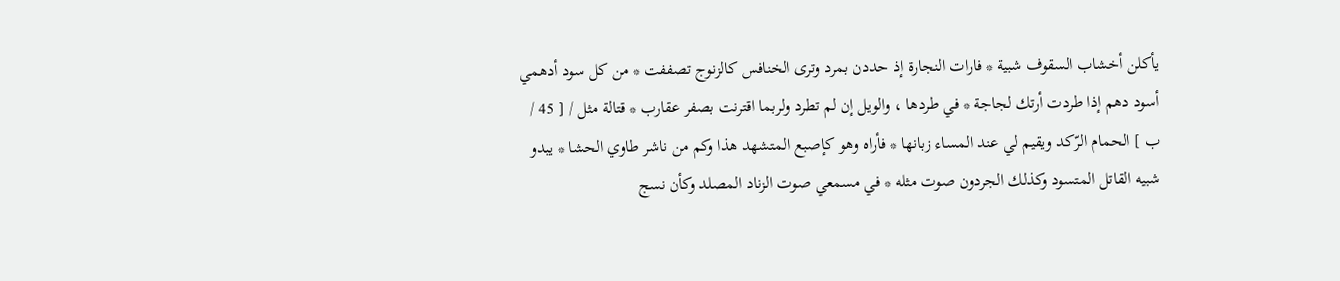يأكلن أخشاب السقوف شبية * فارات النجارة إذ حددن بمرد وترى الخنافس كالزنوج تصففت * من كل سود أدهمي أسود دهم إذا طردت أرتك لجاجة * في طردها ، والويل إن لم تطرد ولربما اقترنت بصفر عقارب * قتالة مثل / [ 45 / ب ] الحمام الرّكد ويقيم لي عند المساء زبانها * فأراه وهو كإصبع المتشهد هذا وكم من ناشر طاوي الحشا * يبدو شبيه القاتل المتسود وكذلك الجردون صوت مثله * في مسمعي صوت الزناد المصلد وكأن نسج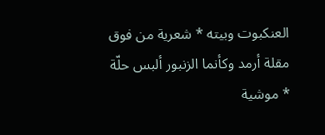العنكبوت وبيته * شعرية من فوق مقلة أرمد وكأنما الزنبور ألبس حلّة * موشية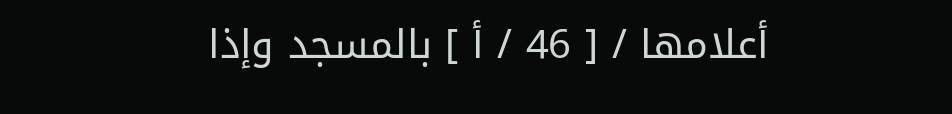أعلامها / [ 46 / أ ] بالمسجد وإذا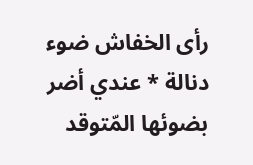رأى الخفاش ضوء دنالة * عندي أضر بضوئها المّتوقد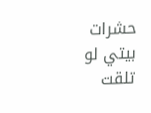حشرات بيتي لو تلقت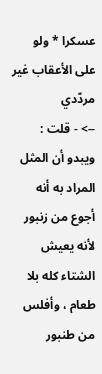عسكرا * ولو على الأعقاب غير مردّدي
--> - قلت : ويبدو أن المثل المراد به أنه أجوع من زنبور لأنه يعيش الشتاء كله بلا طعام ، وأفلس من طنبور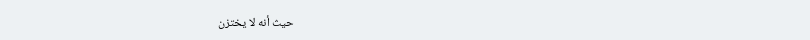حيث أنه لا يختزن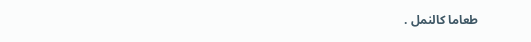طعاما كالنمل .